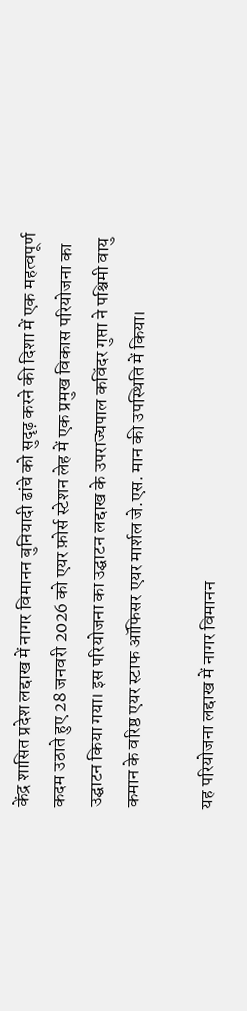केंद्र शासित प्रदेश लद्दाख में नागर विमानन बुनियादी ढांचे को सुदृढ़ करने की दिशा में एक महत्वपूर्ण कदम उठाते हुए 28 जनवरी 2026 को एयर फ़ोर्स स्टेशन लेह में एक प्रमुख विकास परियोजना का उद्घाटन किया गया। इस परियोजना का उद्घाटन लद्दाख के उपराज्यपाल कविंदर गुप्ता ने पश्चिमी वायु कमान के वरिष्ठ एयर स्टाफ ऑफिसर एयर मार्शल जे.एस. मान की उपस्थिति में किया।

यह परियोजना लद्दाख में नागर विमानन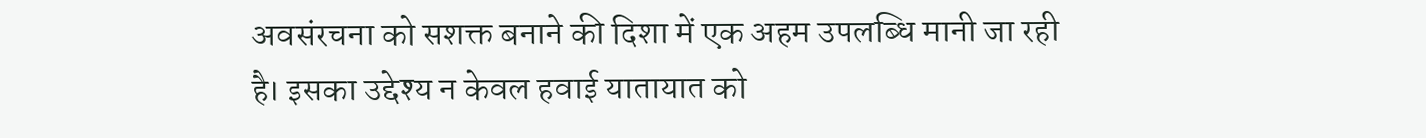अवसंरचना को सशक्त बनाने की दिशा में एक अहम उपलब्धि मानी जा रही है। इसका उद्देश्य न केवल हवाई यातायात को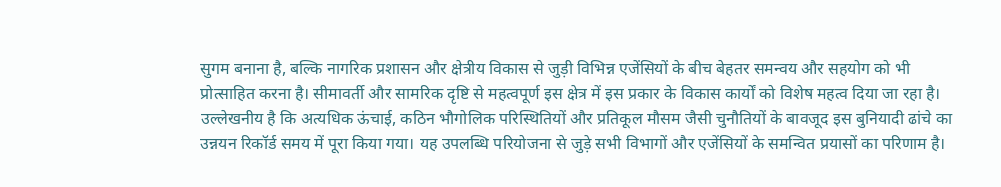सुगम बनाना है, बल्कि नागरिक प्रशासन और क्षेत्रीय विकास से जुड़ी विभिन्न एजेंसियों के बीच बेहतर समन्वय और सहयोग को भी प्रोत्साहित करना है। सीमावर्ती और सामरिक दृष्टि से महत्वपूर्ण इस क्षेत्र में इस प्रकार के विकास कार्यों को विशेष महत्व दिया जा रहा है।
उल्लेखनीय है कि अत्यधिक ऊंचाई, कठिन भौगोलिक परिस्थितियों और प्रतिकूल मौसम जैसी चुनौतियों के बावजूद इस बुनियादी ढांचे का उन्नयन रिकॉर्ड समय में पूरा किया गया। यह उपलब्धि परियोजना से जुड़े सभी विभागों और एजेंसियों के समन्वित प्रयासों का परिणाम है।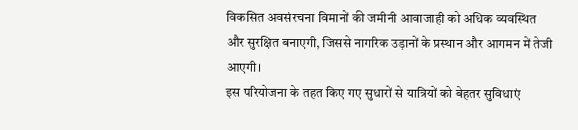विकसित अवसंरचना विमानों की जमीनी आवाजाही को अधिक व्यवस्थित और सुरक्षित बनाएगी, जिससे नागरिक उड़ानों के प्रस्थान और आगमन में तेजी आएगी।
इस परियोजना के तहत किए गए सुधारों से यात्रियों को बेहतर सुविधाएं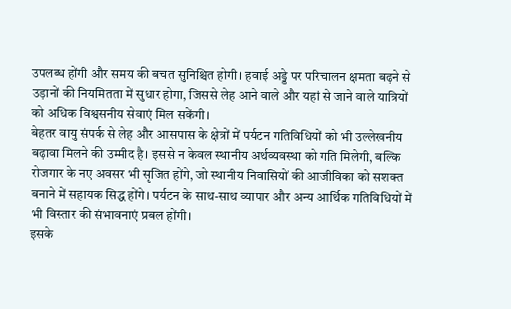उपलब्ध होंगी और समय की बचत सुनिश्चित होगी। हवाई अड्डे पर परिचालन क्षमता बढ़ने से उड़ानों की नियमितता में सुधार होगा, जिससे लेह आने वाले और यहां से जाने वाले यात्रियों को अधिक विश्वसनीय सेवाएं मिल सकेंगी।
बेहतर वायु संपर्क से लेह और आसपास के क्षेत्रों में पर्यटन गतिविधियों को भी उल्लेखनीय बढ़ावा मिलने की उम्मीद है। इससे न केवल स्थानीय अर्थव्यवस्था को गति मिलेगी, बल्कि रोजगार के नए अवसर भी सृजित होंगे, जो स्थानीय निवासियों की आजीविका को सशक्त बनाने में सहायक सिद्ध होंगे। पर्यटन के साथ-साथ व्यापार और अन्य आर्थिक गतिविधियों में भी विस्तार की संभावनाएं प्रबल होंगी।
इसके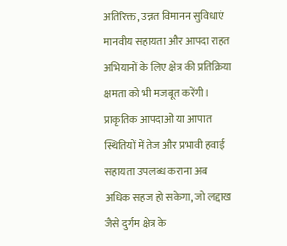अतिरिक्त, उन्नत विमानन सुविधाएं मानवीय सहायता और आपदा राहत अभियानों के लिए क्षेत्र की प्रतिक्रिया क्षमता को भी मजबूत करेंगी। प्राकृतिक आपदाओं या आपात स्थितियों में तेज और प्रभावी हवाई सहायता उपलब्ध कराना अब अधिक सहज हो सकेगा, जो लद्दाख जैसे दुर्गम क्षेत्र के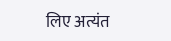लिए अत्यंत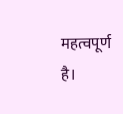महत्वपूर्ण है।